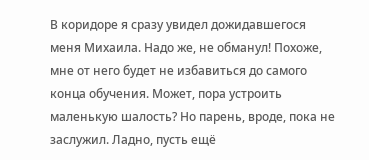В коридоре я сразу увидел дожидавшегося меня Михаила. Надо же, не обманул! Похоже, мне от него будет не избавиться до самого конца обучения. Может, пора устроить маленькую шалость? Но парень, вроде, пока не заслужил. Ладно, пусть ещё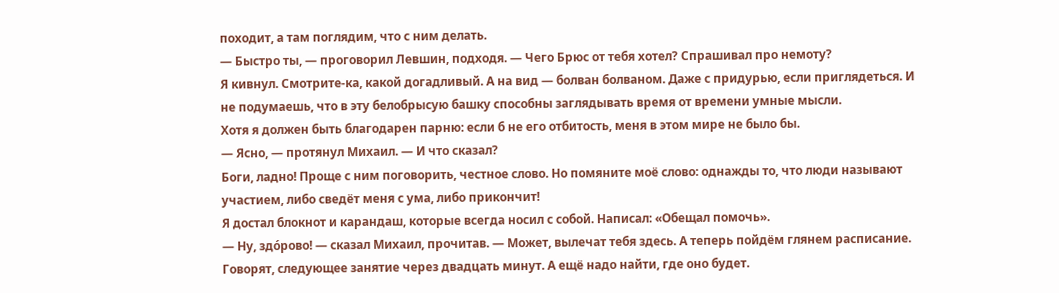походит, а там поглядим, что с ним делать.
— Быстро ты, — проговорил Левшин, подходя. — Чего Брюс от тебя хотел? Спрашивал про немоту?
Я кивнул. Смотрите-ка, какой догадливый. А на вид — болван болваном. Даже с придурью, если приглядеться. И не подумаешь, что в эту белобрысую башку способны заглядывать время от времени умные мысли.
Хотя я должен быть благодарен парню: если б не его отбитость, меня в этом мире не было бы.
— Ясно, — протянул Михаил. — И что сказал?
Боги, ладно! Проще с ним поговорить, честное слово. Но помяните моё слово: однажды то, что люди называют участием, либо сведёт меня с ума, либо прикончит!
Я достал блокнот и карандаш, которые всегда носил с собой. Написал: «Обещал помочь».
— Ну, здо́рово! — сказал Михаил, прочитав. — Может, вылечат тебя здесь. А теперь пойдём глянем расписание. Говорят, следующее занятие через двадцать минут. А ещё надо найти, где оно будет.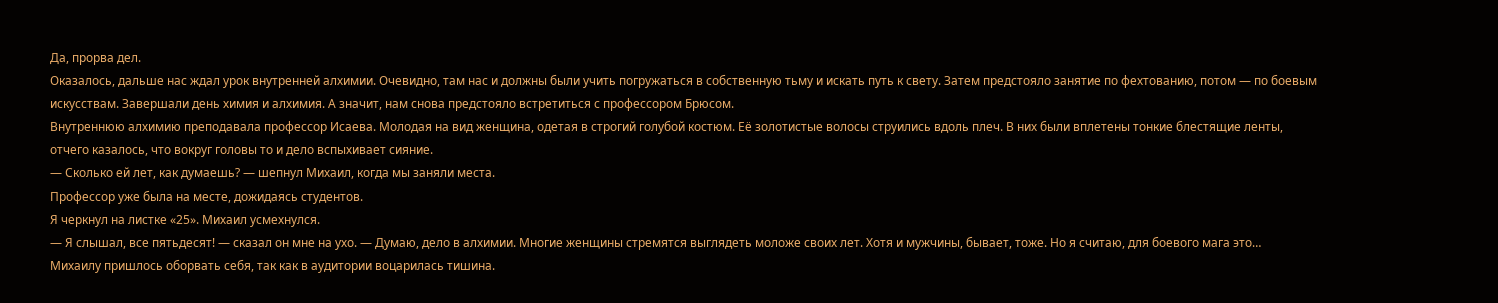Да, прорва дел.
Оказалось, дальше нас ждал урок внутренней алхимии. Очевидно, там нас и должны были учить погружаться в собственную тьму и искать путь к свету. Затем предстояло занятие по фехтованию, потом — по боевым искусствам. Завершали день химия и алхимия. А значит, нам снова предстояло встретиться с профессором Брюсом.
Внутреннюю алхимию преподавала профессор Исаева. Молодая на вид женщина, одетая в строгий голубой костюм. Её золотистые волосы струились вдоль плеч. В них были вплетены тонкие блестящие ленты, отчего казалось, что вокруг головы то и дело вспыхивает сияние.
— Сколько ей лет, как думаешь? — шепнул Михаил, когда мы заняли места.
Профессор уже была на месте, дожидаясь студентов.
Я черкнул на листке «25». Михаил усмехнулся.
— Я слышал, все пятьдесят! — сказал он мне на ухо. — Думаю, дело в алхимии. Многие женщины стремятся выглядеть моложе своих лет. Хотя и мужчины, бывает, тоже. Но я считаю, для боевого мага это…
Михаилу пришлось оборвать себя, так как в аудитории воцарилась тишина.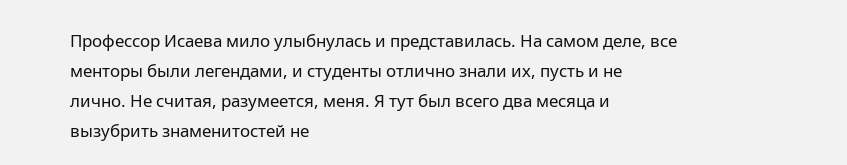Профессор Исаева мило улыбнулась и представилась. На самом деле, все менторы были легендами, и студенты отлично знали их, пусть и не лично. Не считая, разумеется, меня. Я тут был всего два месяца и вызубрить знаменитостей не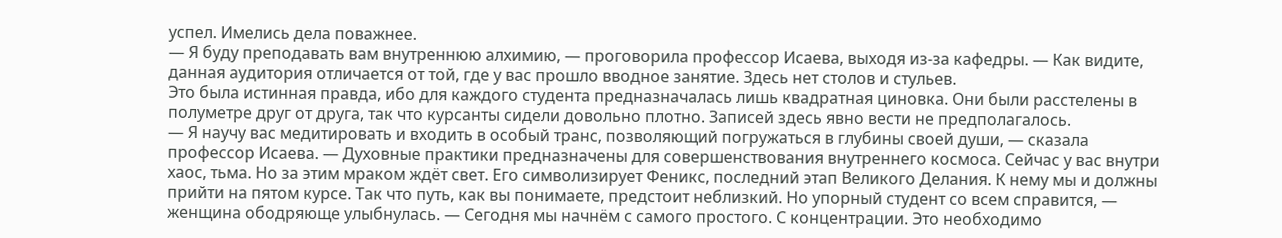успел. Имелись дела поважнее.
— Я буду преподавать вам внутреннюю алхимию, — проговорила профессор Исаева, выходя из-за кафедры. — Как видите, данная аудитория отличается от той, где у вас прошло вводное занятие. Здесь нет столов и стульев.
Это была истинная правда, ибо для каждого студента предназначалась лишь квадратная циновка. Они были расстелены в полуметре друг от друга, так что курсанты сидели довольно плотно. Записей здесь явно вести не предполагалось.
— Я научу вас медитировать и входить в особый транс, позволяющий погружаться в глубины своей души, — сказала профессор Исаева. — Духовные практики предназначены для совершенствования внутреннего космоса. Сейчас у вас внутри хаос, тьма. Но за этим мраком ждёт свет. Его символизирует Феникс, последний этап Великого Делания. К нему мы и должны прийти на пятом курсе. Так что путь, как вы понимаете, предстоит неблизкий. Но упорный студент со всем справится, — женщина ободряюще улыбнулась. — Сегодня мы начнём с самого простого. С концентрации. Это необходимо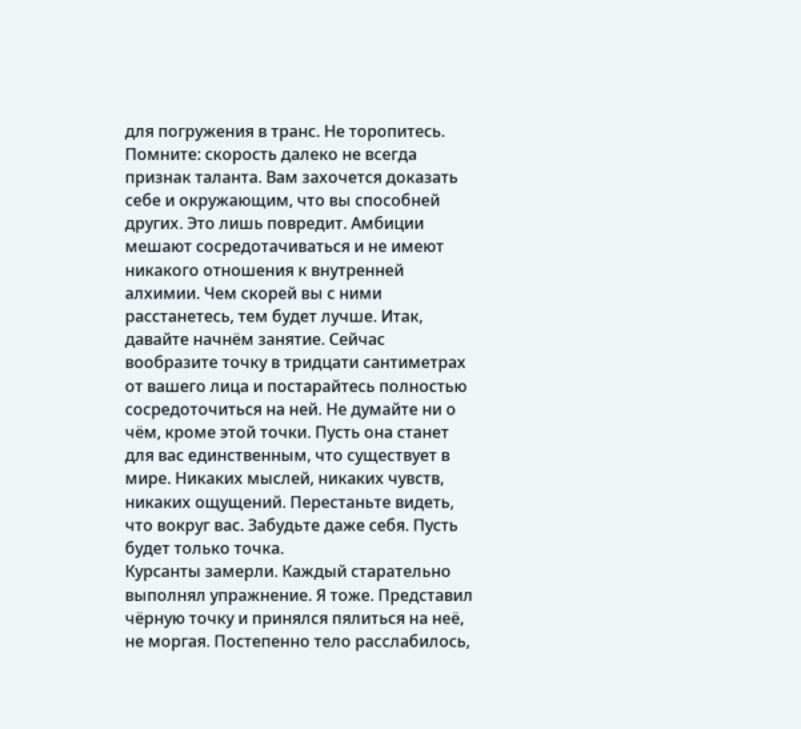для погружения в транс. Не торопитесь. Помните: скорость далеко не всегда признак таланта. Вам захочется доказать себе и окружающим, что вы способней других. Это лишь повредит. Амбиции мешают сосредотачиваться и не имеют никакого отношения к внутренней алхимии. Чем скорей вы с ними расстанетесь, тем будет лучше. Итак, давайте начнём занятие. Сейчас вообразите точку в тридцати сантиметрах от вашего лица и постарайтесь полностью сосредоточиться на ней. Не думайте ни о чём, кроме этой точки. Пусть она станет для вас единственным, что существует в мире. Никаких мыслей, никаких чувств, никаких ощущений. Перестаньте видеть, что вокруг вас. Забудьте даже себя. Пусть будет только точка.
Курсанты замерли. Каждый старательно выполнял упражнение. Я тоже. Представил чёрную точку и принялся пялиться на неё, не моргая. Постепенно тело расслабилось,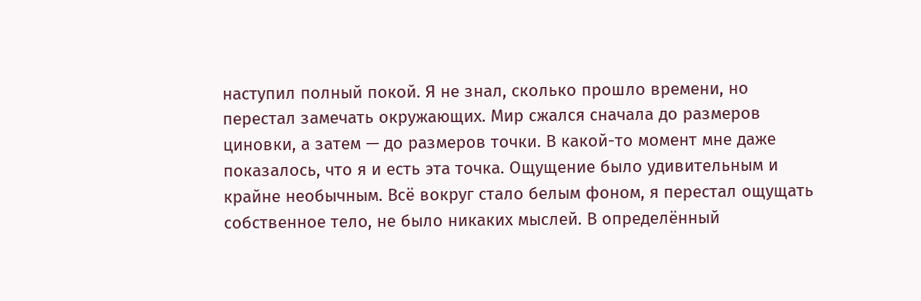наступил полный покой. Я не знал, сколько прошло времени, но перестал замечать окружающих. Мир сжался сначала до размеров циновки, а затем — до размеров точки. В какой-то момент мне даже показалось, что я и есть эта точка. Ощущение было удивительным и крайне необычным. Всё вокруг стало белым фоном, я перестал ощущать собственное тело, не было никаких мыслей. В определённый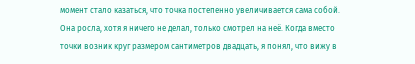момент стало казаться, что точка постепенно увеличивается сама собой. Она росла, хотя я ничего не делал, только смотрел на неё. Когда вместо точки возник круг размером сантиметров двадцать, я понял, что вижу в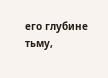его глубине тьму,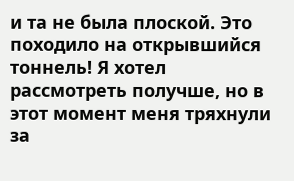и та не была плоской. Это походило на открывшийся тоннель! Я хотел рассмотреть получше, но в этот момент меня тряхнули за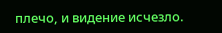плечо, и видение исчезло.